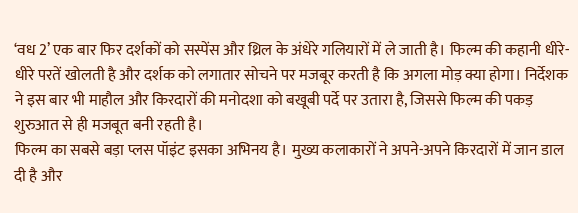‘वध 2’ एक बार फिर दर्शकों को सस्पेंस और थ्रिल के अंधेरे गलियारों में ले जाती है। फिल्म की कहानी धीरे-धीरे परतें खोलती है और दर्शक को लगातार सोचने पर मजबूर करती है कि अगला मोड़ क्या होगा। निर्देशक ने इस बार भी माहौल और किरदारों की मनोदशा को बखूबी पर्दे पर उतारा है, जिससे फिल्म की पकड़ शुरुआत से ही मजबूत बनी रहती है।
फिल्म का सबसे बड़ा प्लस पॉइंट इसका अभिनय है। मुख्य कलाकारों ने अपने-अपने किरदारों में जान डाल दी है और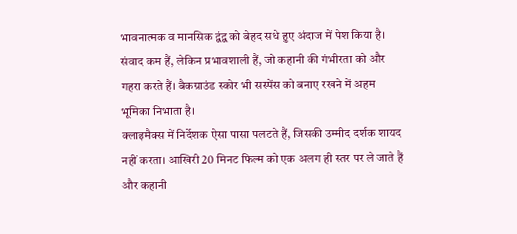भावनात्मक व मानसिक द्वंद्व को बेहद सधे हुए अंदाज में पेश किया है। संवाद कम हैं, लेकिन प्रभावशाली हैं, जो कहानी की गंभीरता को और गहरा करते हैं। बैकग्राउंड स्कोर भी सस्पेंस को बनाए रखने में अहम भूमिका निभाता है।
क्लाइमैक्स में निर्देशक ऐसा पासा पलटते हैं, जिसकी उम्मीद दर्शक शायद नहीं करता। आखिरी 20 मिनट फिल्म को एक अलग ही स्तर पर ले जाते हैं और कहानी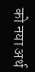को नया अर्थ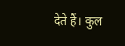देते हैं। कुल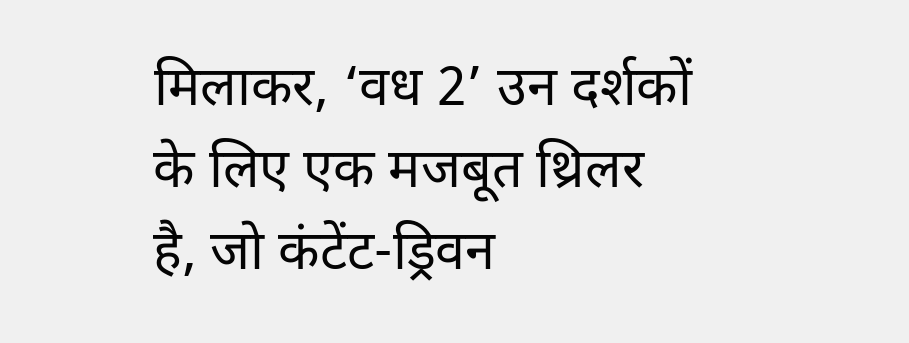मिलाकर, ‘वध 2’ उन दर्शकों के लिए एक मजबूत थ्रिलर है, जो कंटेंट-ड्रिवन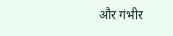और गंभीर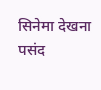सिनेमा देखना पसंद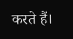करते हैं।